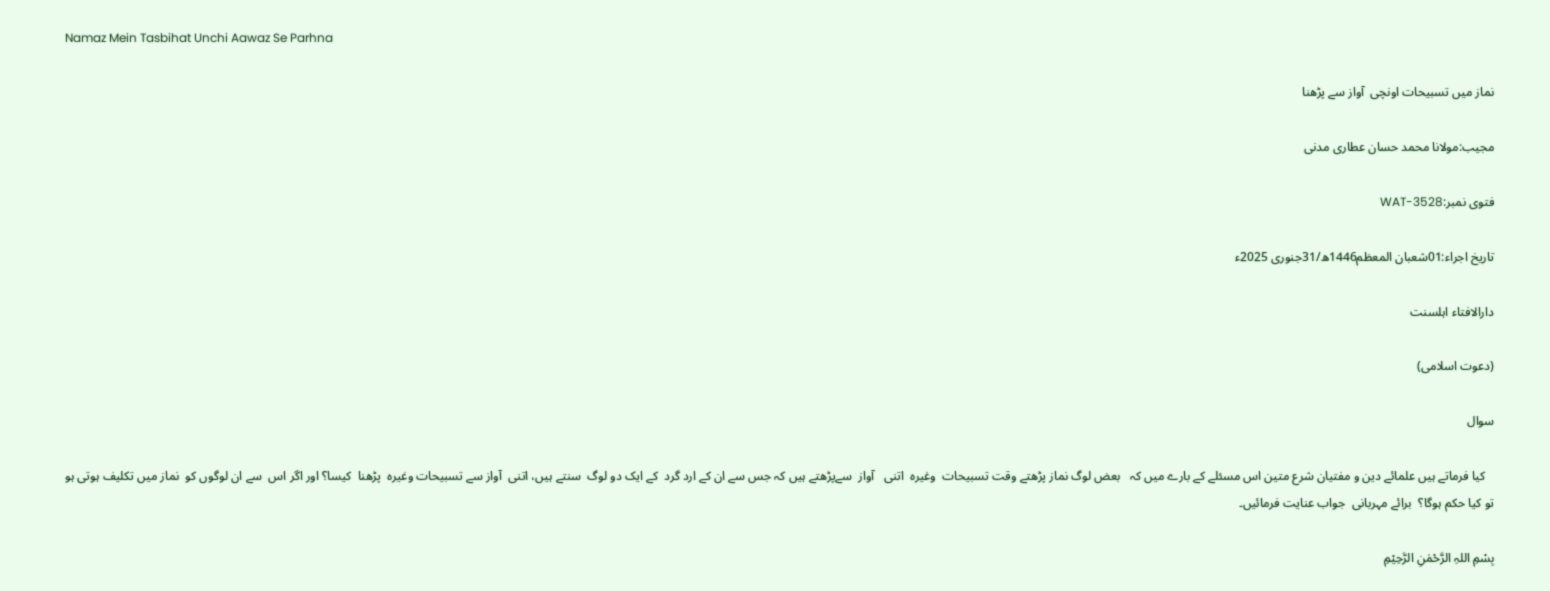Namaz Mein Tasbihat Unchi Aawaz Se Parhna

نماز میں تسبیحات اونچی  آواز سے پڑھنا

مجیب:مولانا محمد حسان عطاری مدنی

فتوی نمبر:WAT-3528

تاریخ اجراء:01شعبان المعظم1446ھ/31جنوری 2025ء

دارالافتاء اہلسنت

(دعوت اسلامی)

سوال

   کیا فرماتے ہیں علمائے دین و مفتیان شرع متین اس مسئلے کے بارے میں کہ   بعض لوگ نماز پڑھتے وقت تسبیحات  وغیرہ  اتنی   آواز  سےپڑھتے ہیں کہ جس سے ان کے ارد گرد  کے ایک دو لوگ  سنتے ہیں، اتنی  آواز سے تسبیحات وغیرہ  پڑھنا  کیسا؟ اور اگر اس  سے ان لوگوں کو  نماز میں تکلیف ہوتی ہو تو کیا حکم ہوگا؟  برائے مہربانی  جواب عنایت فرمائیں۔

بِسْمِ اللہِ الرَّحْمٰنِ الرَّحِيْمِ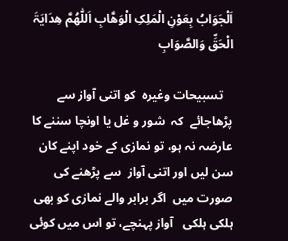اَلْجَوَابُ بِعَوْنِ الْمَلِکِ الْوَھَّابِ اَللّٰھُمَّ ھِدَایَۃَ الْحَقِّ وَالصَّوَابِ

   تسبیحات وغیرہ  کو اتنی آواز سے پڑھاجائے  کہ  شور و غل یا اونچا سننے کا عارضہ نہ ہو، تو نمازی کے خود اپنے کان سن لیں اور اتنی آواز  سے پڑھنے کی صورت میں  اگر برابر والے نمازی کو بھی ہلکی ہلکی   آواز پہنچے، تو اس میں کوئی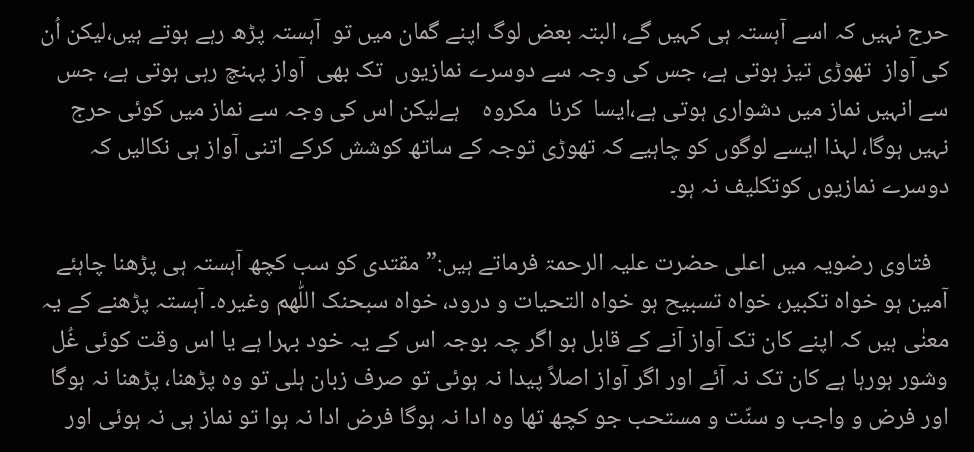حرج نہیں کہ اسے آہستہ ہی کہیں گے، البتہ بعض لوگ اپنے گمان میں تو  آہستہ پڑھ رہے ہوتے ہیں،لیکن اُن کی آواز  تھوڑی تیز ہوتی ہے، جس کی وجہ سے دوسرے نمازیوں  تک بھی  آواز پہنچ رہی ہوتی ہے، جس سے انہیں نماز میں دشواری ہوتی ہے،ایسا  کرنا  مکروہ    ہےلیکن اس کی وجہ سے نماز میں کوئی حرج نہیں ہوگا، لہذا ایسے لوگوں کو چاہیے کہ تھوڑی توجہ کے ساتھ کوشش کرکے اتنی آواز ہی نکالیں کہ دوسرے نمازیوں کوتکلیف نہ ہو۔

   فتاوی رضویہ میں اعلی حضرت علیہ الرحمۃ فرماتے ہیں:”مقتدی کو سب کچھ آہستہ ہی پڑھنا چاہئے آمین ہو خواہ تکبیر، خواہ تسبیح ہو خواہ التحیات و درود، خواہ سبحنک اللّٰھم وغیرہ۔ آہستہ پڑھنے کے یہ معنٰی ہیں کہ اپنے کان تک آواز آنے کے قابل ہو اگر چہ بوجہ اس کے یہ خود بہرا ہے یا اس وقت کوئی غُل وشور ہورہا ہے کان تک نہ آئے اور اگر آواز اصلاً پیدا نہ ہوئی تو صرف زبان ہلی تو وہ پڑھنا، پڑھنا نہ ہوگا اور فرض و واجب و سنّت و مستحب جو کچھ تھا وہ ادا نہ ہوگا فرض ادا نہ ہوا تو نماز ہی نہ ہوئی اور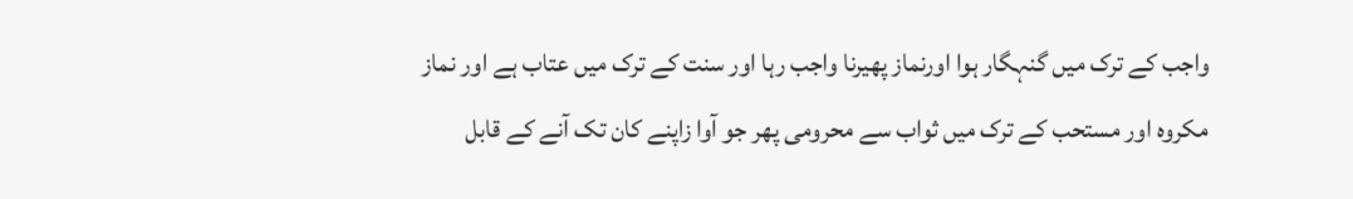واجب کے ترک میں گنہگار ہوا اورنماز پھیرنا واجب رہا اور سنت کے ترک میں عتاب ہے اور نماز مکروہ اور مستحب کے ترک میں ثواب سے محرومی پھر جو آوا زاپنے کان تک آنے کے قابل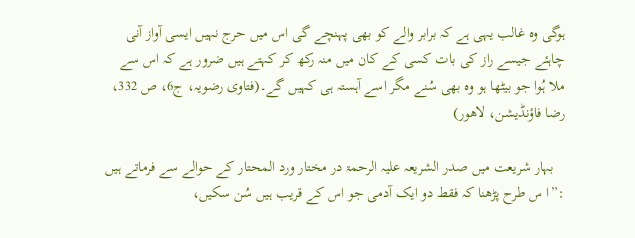ہوگی وہ غالب یہی ہے کہ برابر والے کو بھی پہنچے گی اس میں حرج نہیں ایسی آواز آنی چاہئے جیسے راز کی بات کسی کے کان میں منہ رکھ کر کہتے ہیں ضرور ہے کہ اس سے ملا ہُوا جو بیٹھا ہو وہ بھی سُنے مگر اسے آہستہ ہی کہیں گے۔(فتاوی رضویہ، ج6، ص 332، رضا فاؤنڈیشن، لاھور)

   بہار شریعت میں صدر الشریعہ علیہ الرحمۃ در مختار ورد المحتار کے حوالے سے فرماتے ہیں :”ا س طرح پڑھنا کہ فقط دو ايک آدمی جو اس کے قریب ہیں سُن سکیں،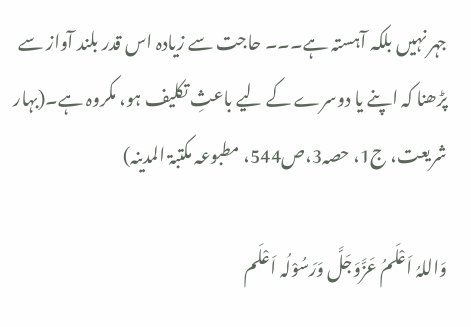جہر نہیں بلکہ آہستہ ہے۔۔۔ حاجت سے زیادہ اس قدر بلند آواز سے پڑھنا کہ اپنے یا دوسرے کے ليے باعثِ تکلیف ہو، مکروہ ہے۔(بہار شریعت، ج1، حصہ3،ص544، مطبوعہ مکتبۃ المدینہ)

وَاللہُ اَعْلَمُ عَزَّوَجَلَّ وَرَسُوْلُہ اَعْلَم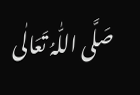صَلَّی اللّٰہُ تَعَالٰی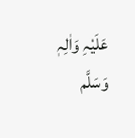عَلَیْہِ وَاٰلِہٖ وَسَلَّم